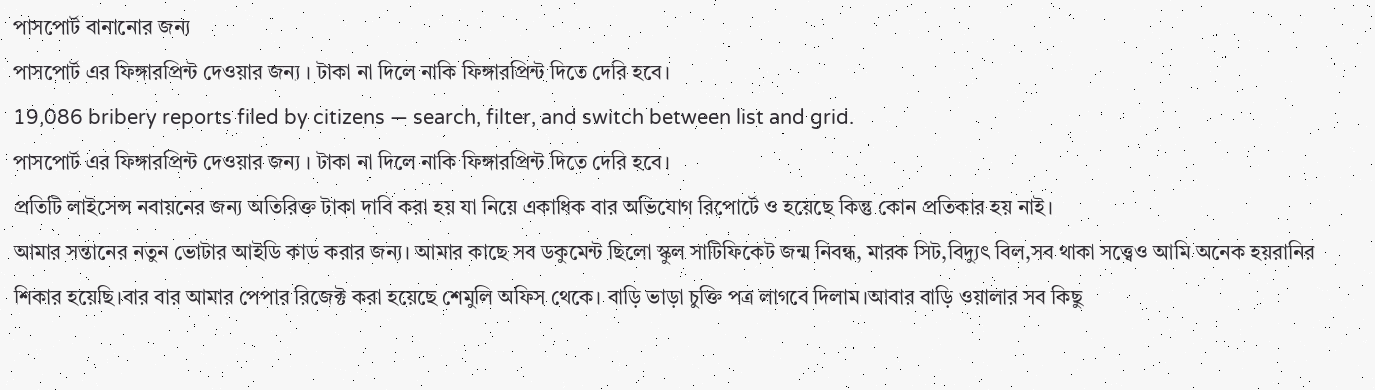পাসপোর্ট বানানোর জন্য
পাসপোর্ট এর ফিঙ্গারপ্রিন্ট দেওয়ার জন্য । টাকা না দিলে নাকি ফিঙ্গারপ্রিন্ট দিতে দেরি হবে।
19,086 bribery reports filed by citizens — search, filter, and switch between list and grid.
পাসপোর্ট এর ফিঙ্গারপ্রিন্ট দেওয়ার জন্য । টাকা না দিলে নাকি ফিঙ্গারপ্রিন্ট দিতে দেরি হবে।
প্রতিটি লাইসেন্স নবায়নের জন্য অতিরিক্ত টাকা দাবি করা হয় যা নিয়ে একাধিক বার অভিযোগ রিপোর্টে ও হয়েছে কিন্তু কোন প্রতিকার হয় নাই।
আমার সন্তানের নতুন ভোটার আইডি কাড করার জন্য। আমার কাছে সব ডকুমেন্ট ছিলো স্কুল সাটিফিকেট জন্ম নিবন্ধ, মারক সিট,বিদ্যুৎ বিল,সব থাকা সত্ত্বেও আমি অনেক হয়রানির শিকার হয়েছি।বার বার আমার পেপার রিজেক্ট করা হয়েছে শেমুলি অফিস থেকে। বাড়ি ভাড়া চুক্তি পত্র লাগবে দিলাম।আবার বাড়ি ওয়ালার সব কিছু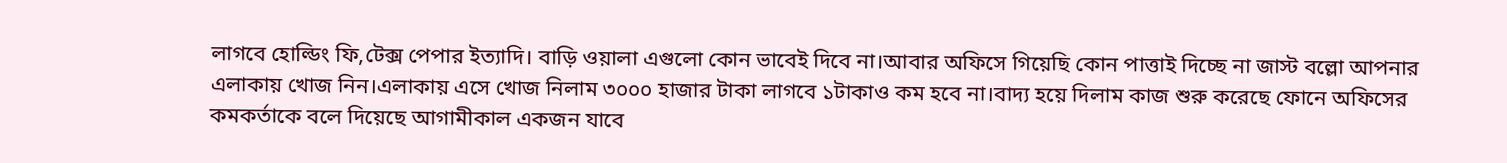লাগবে হোল্ডিং ফি,টেক্স পেপার ইত্যাদি। বাড়ি ওয়ালা এগুলো কোন ভাবেই দিবে না।আবার অফিসে গিয়েছি কোন পাত্তাই দিচ্ছে না জাস্ট বল্লো আপনার এলাকায় খোজ নিন।এলাকায় এসে খোজ নিলাম ৩০০০ হাজার টাকা লাগবে ১টাকাও কম হবে না।বাদ্য হয়ে দিলাম কাজ শুরু করেছে ফোনে অফিসের কমকর্তাকে বলে দিয়েছে আগামীকাল একজন যাবে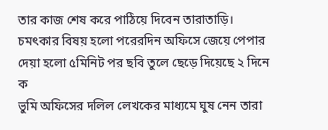তার কাজ শেষ করে পাঠিয়ে দিবেন তারাতাড়ি। চমৎকার বিষয় হলো পরেরদিন অফিসে জেয়ে পেপার দেয়া হলো ৫মিনিট পর ছবি তুলে ছেড়ে দিয়েছে ২ দিনে ক
ভুমি অফিসের দলিল লেখকের মাধ্যমে ঘুষ নেন তারা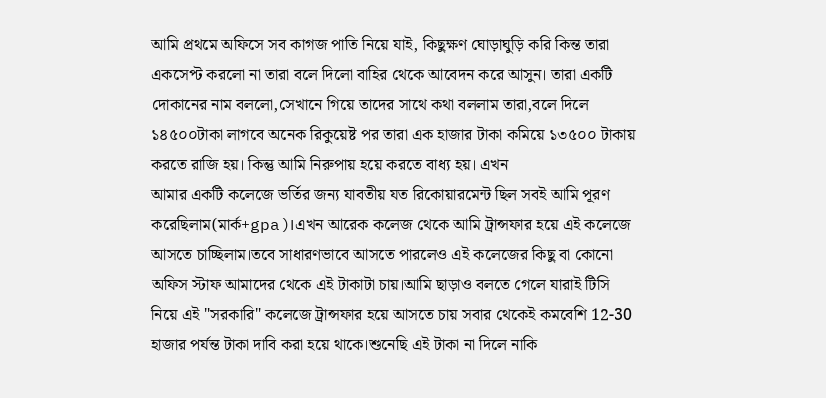আমি প্রথমে অফিসে সব কাগজ পাতি নিয়ে যাই, কিছুক্ষণ ঘোড়াঘুড়ি করি কিন্ত তারা একসেপ্ট করলো না তারা বলে দিলো বাহির থেকে আবেদন করে আসুন। তারা একটি দোকানের নাম বললো,সেখানে গিয়ে তাদের সাথে কথা বললাম তারা,বলে দিলে ১৪৫০০টাকা লাগবে অনেক রিকুয়েষ্ট পর তারা এক হাজার টাকা কমিয়ে ১৩৫০০ টাকায় করতে রাজি হয়। কিন্তু আমি নিরুপায় হয়ে করতে বাধ্য হয়। এখন
আমার একটি কলেজে ভর্তির জন্য যাবতীয় যত রিকোয়ারমেন্ট ছিল সবই আমি পূরণ করেছিলাম(মার্ক+gpa)।এখন আরেক কলেজ থেকে আমি ট্রান্সফার হয়ে এই কলেজে আসতে চাচ্ছিলাম।তবে সাধারণভাবে আসতে পারলেও এই কলেজের কিছু বা কোনো অফিস স্টাফ আমাদের থেকে এই টাকাটা চায়।আমি ছাড়াও বলতে গেলে যারাই টিসি নিয়ে এই "সরকারি" কলেজে ট্রান্সফার হয়ে আসতে চায় সবার থেকেই কমবেশি 12-30 হাজার পর্যন্ত টাকা দাবি করা হয়ে থাকে।শুনেছি এই টাকা না দিলে নাকি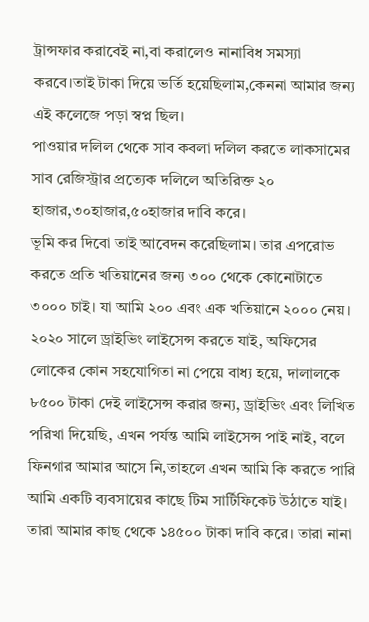ট্রান্সফার করাবেই না,বা করালেও নানাবিধ সমস্যা করবে।তাই টাকা দিয়ে ভর্তি হয়েছিলাম,কেননা আমার জন্য এই কলেজে পড়া স্বপ্ন ছিল।
পাওয়ার দলিল থেকে সাব কবলা দলিল করতে লাকসামের সাব রেজিস্ট্রার প্রত্যেক দলিলে অতিরিক্ত ২০ হাজার,৩০হাজার,৫০হাজার দাবি করে।
ভূমি কর দিবো তাই আবেদন করেছিলাম। তার এপরোভ করতে প্রতি খতিয়ানের জন্য ৩০০ থেকে কোনোটাতে ৩০০০ চাই। যা আমি ২০০ এবং এক খতিয়ানে ২০০০ নেয়।
২০২০ সালে ড্রাইভিং লাইসেন্স করতে যাই, অফিসের লোকের কোন সহযোগিতা না পেয়ে বাধ্য হয়ে, দালালকে ৮৫০০ টাকা দেই লাইসেন্স করার জন্য, ড্রাইভিং এবং লিখিত পরিখা দিয়েছি, এখন পর্যন্ত আমি লাইসেন্স পাই নাই, বলে ফিনগার আমার আসে নি,তাহলে এখন আমি কি করতে পারি
আমি একটি ব্যবসায়ের কাছে টিম সার্টিফিকেট উঠাতে যাই। তারা আমার কাছ থেকে ১৪৫০০ টাকা দাবি করে। তারা নানা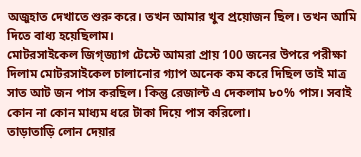অজুহাত দেখাতে শুরু করে। তখন আমার খুব প্রয়োজন ছিল। তখন আমি দিতে বাধ্য হয়েছিলাম।
মোটরসাইকেল জিগ্জ্যাগ টেস্টে আমরা প্রায় 100 জনের উপরে পরীক্ষা দিলাম মোটরসাইকেল চালানোর গ্যাপ অনেক কম করে দিছিল তাই মাত্র সাত আট জন পাস করছিল। কিন্তু রেজাল্ট এ দেকলাম ৮০% পাস। সবাই কোন না কোন মাধ্যম ধরে টাকা দিয়ে পাস করিলো।
তাড়াতাড়ি লোন দেয়ার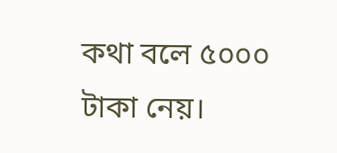কথা বলে ৫০০০ টাকা নেয়।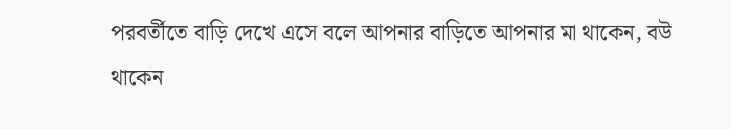পরবর্তীতে বাড়ি দেখে এসে বলে আপনার বাড়িতে আপনার মা থাকেন, বউ থাকেন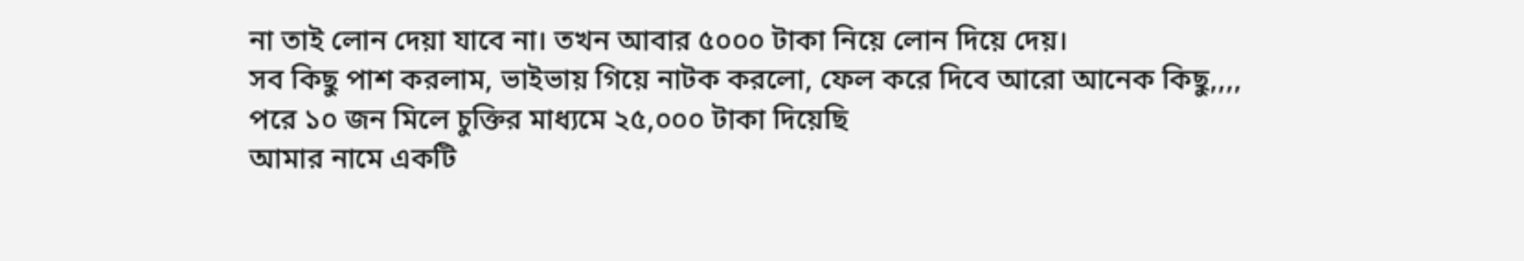না তাই লোন দেয়া যাবে না। তখন আবার ৫০০০ টাকা নিয়ে লোন দিয়ে দেয়।
সব কিছু পাশ করলাম, ভাইভায় গিয়ে নাটক করলো, ফেল করে দিবে আরো আনেক কিছু,,,, পরে ১০ জন মিলে চুক্তির মাধ্যমে ২৫,০০০ টাকা দিয়েছি
আমার নামে একটি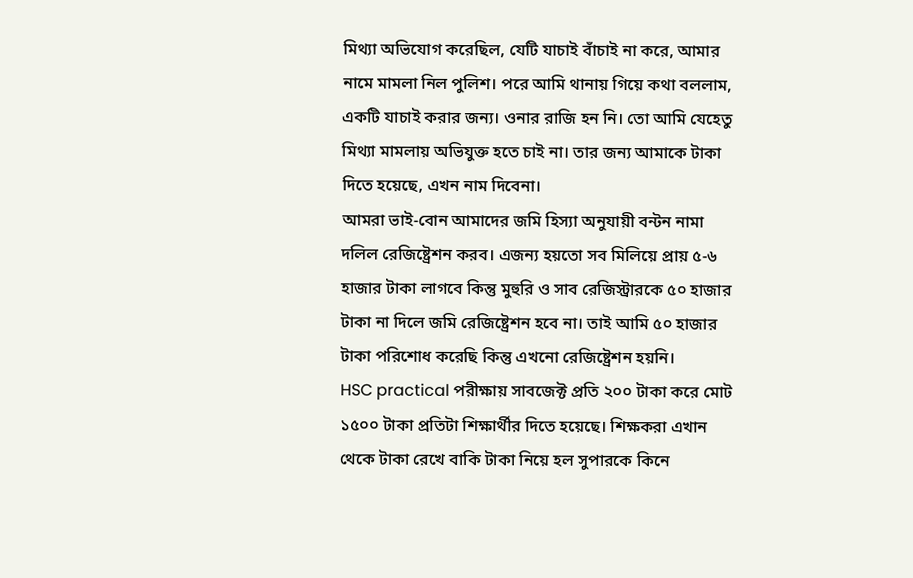মিথ্যা অভিযোগ করেছিল, যেটি যাচাই বাঁচাই না করে, আমার নামে মামলা নিল পুলিশ। পরে আমি থানায় গিয়ে কথা বললাম, একটি যাচাই করার জন্য। ওনার রাজি হন নি। তো আমি যেহেতু মিথ্যা মামলায় অভিযুক্ত হতে চাই না। তার জন্য আমাকে টাকা দিতে হয়েছে, এখন নাম দিবেনা।
আমরা ভাই-বোন আমাদের জমি হিস্যা অনুযায়ী বন্টন নামা দলিল রেজিষ্ট্রেশন করব। এজন্য হয়তো সব মিলিয়ে প্রায় ৫-৬ হাজার টাকা লাগবে কিন্তু মুহুরি ও সাব রেজিস্ট্রারকে ৫০ হাজার টাকা না দিলে জমি রেজিষ্ট্রেশন হবে না। তাই আমি ৫০ হাজার টাকা পরিশোধ করেছি কিন্তু এখনো রেজিষ্ট্রেশন হয়নি।
HSC practical পরীক্ষায় সাবজেক্ট প্রতি ২০০ টাকা করে মোট ১৫০০ টাকা প্রতিটা শিক্ষার্থীর দিতে হয়েছে। শিক্ষকরা এখান থেকে টাকা রেখে বাকি টাকা নিয়ে হল সুপারকে কিনে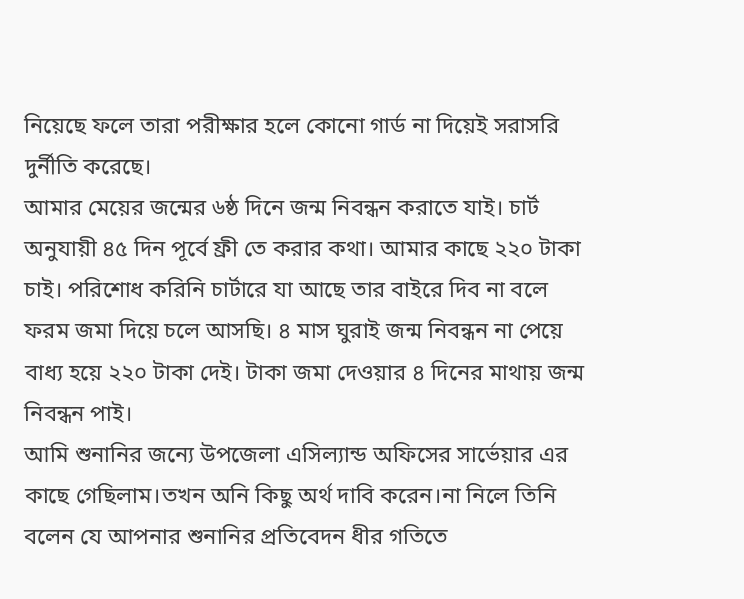নিয়েছে ফলে তারা পরীক্ষার হলে কোনো গার্ড না দিয়েই সরাসরি দুর্নীতি করেছে।
আমার মেয়ের জন্মের ৬ষ্ঠ দিনে জন্ম নিবন্ধন করাতে যাই। চার্ট অনুযায়ী ৪৫ দিন পূর্বে ফ্রী তে করার কথা। আমার কাছে ২২০ টাকা চাই। পরিশোধ করিনি চার্টারে যা আছে তার বাইরে দিব না বলে ফরম জমা দিয়ে চলে আসছি। ৪ মাস ঘুরাই জন্ম নিবন্ধন না পেয়ে বাধ্য হয়ে ২২০ টাকা দেই। টাকা জমা দেওয়ার ৪ দিনের মাথায় জন্ম নিবন্ধন পাই।
আমি শুনানির জন্যে উপজেলা এসিল্যান্ড অফিসের সার্ভেয়ার এর কাছে গেছিলাম।তখন অনি কিছু অর্থ দাবি করেন।না নিলে তিনি বলেন যে আপনার শুনানির প্রতিবেদন ধীর গতিতে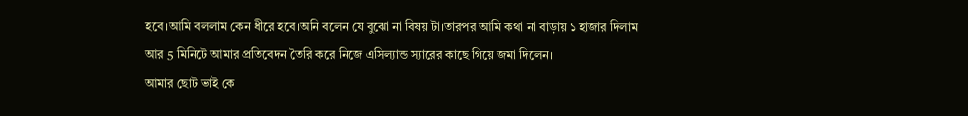হবে।আমি বললাম কেন ধীরে হবে।অনি বলেন যে বুঝো না বিষয় টা।তারপর আমি কথা না বাড়ায় ১ হাজার দিলাম আর 5 মিনিটে আমার প্রতিবেদন তৈরি করে নিজে এসিল্যান্ড স্যারের কাছে গিয়ে জমা দিলেন।
আমার ছোট ভাই কে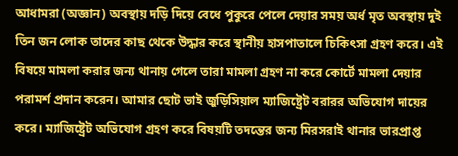আধামরা (অজ্ঞান) অবস্থায় দড়ি দিয়ে বেধে পুকুরে পেলে দেয়ার সময় অর্ধ মৃত অবস্থায় দুই তিন জন লোক তাদের কাছ থেকে উদ্ধার করে স্থানীয় হাসপাতালে চিকিৎসা গ্রহণ করে। এই বিষয়ে মামলা করার জন্য থানায় গেলে তারা মামলা গ্রহণ না করে কোর্টে মামলা দেয়ার পরামর্শ প্রদান করেন। আমার ছোট ভাই জুড়িসিয়াল ম্যাজিষ্ট্রেট বরারর অভিযোগ দায়ের করে। ম্যাজিষ্ট্রেট অভিযোগ গ্রহণ করে বিষয়টি তদন্তের জন্য মিরসরাই থানার ভারপ্রাপ্ত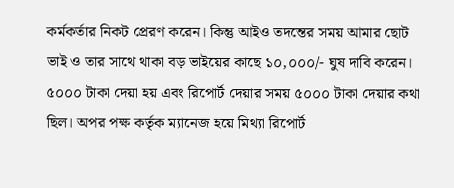কর্মকর্তার নিকট প্রেরণ করেন। কিন্তু আইও তদন্তের সময় আমার ছোট ভাই ও তার সাথে থাকা বড় ভাইয়ের কাছে ১০,০০০/- ঘুষ দাবি করেন। ৫০০০ টাকা দেয়া হয় এবং রিপোর্ট দেয়ার সময় ৫০০০ টাকা দেয়ার কথা ছিল। অপর পক্ষ কর্তৃক ম্যানেজ হয়ে মিথ্যা রিপোর্ট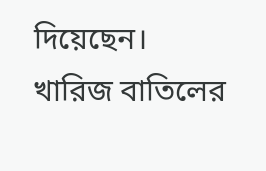দিয়েছেন।
খারিজ বাতিলের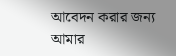আবেদন করার জন্য আমার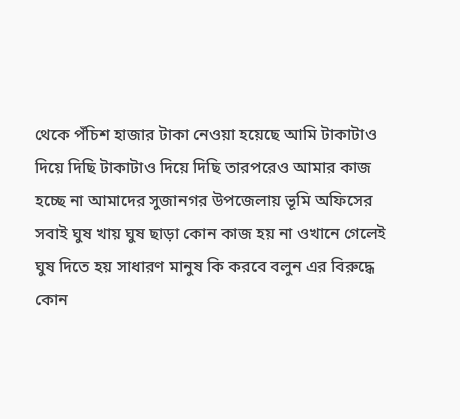থেকে পঁচিশ হাজার টাকা নেওয়া হয়েছে আমি টাকাটাও দিয়ে দিছি টাকাটাও দিয়ে দিছি তারপরেও আমার কাজ হচ্ছে না আমাদের সুজানগর উপজেলায় ভূমি অফিসের সবাই ঘুষ খায় ঘুষ ছাড়া কোন কাজ হয় না ওখানে গেলেই ঘুষ দিতে হয় সাধারণ মানুষ কি করবে বলুন এর বিরুদ্ধে কোন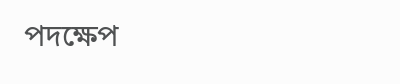পদক্ষেপ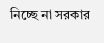নিচ্ছে না সরকার